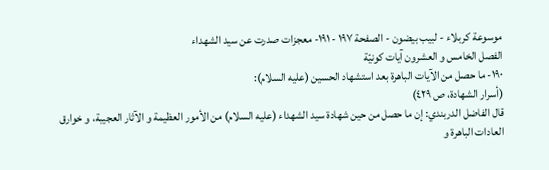موسوعة كربلاء - لبيب بيضون - الصفحة ١٩٧ - ١٩١- معجزات صدرت عن سيد الشهداء
الفصل الخامس و العشرون آيات كونيّة
١٩٠- ما حصل من الآيات الباهرة بعد استشهاد الحسين (عليه السلام):
(أسرار الشهادة، ص ٤٢٩)
قال الفاضل الدربندي: إن ما حصل من حين شهادة سيد الشهداء (عليه السلام) من الأمور العظيمة و الآثار العجيبة، و خوارق العادات الباهرة و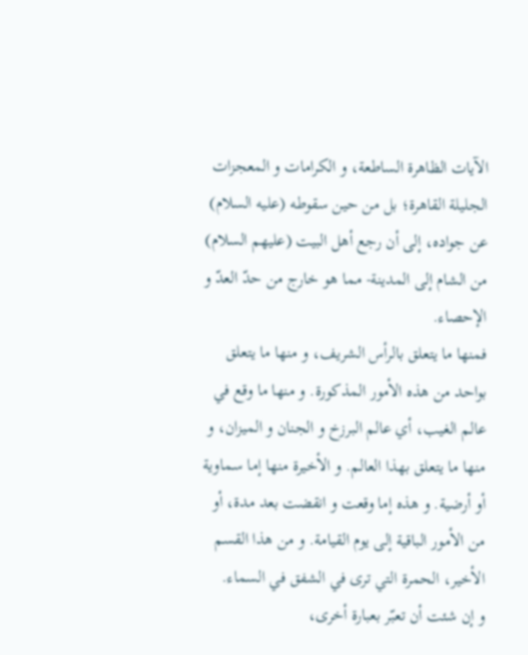الآيات الظاهرة الساطعة، و الكرامات و المعجزات الجليلة القاهرة؛ بل من حين سقوطه (عليه السلام) عن جواده، إلى أن رجع أهل البيت (عليهم السلام) من الشام إلى المدينة- مما هو خارج من حدّ العدّ و الإحصاء.
فمنها ما يتعلق بالرأس الشريف، و منها ما يتعلق بواحد من هذه الأمور المذكورة. و منها ما وقع في عالم الغيب، أي عالم البرزخ و الجنان و الميزان، و منها ما يتعلق بهذا العالم. و الأخيرة منها إما سماوية أو أرضية. و هذه إما وقعت و انقضت بعد مدة، أو من الأمور الباقية إلى يوم القيامة. و من هذا القسم الأخير، الحمرة التي ترى في الشفق في السماء.
و إن شئت أن تعبّر بعبارة أخرى،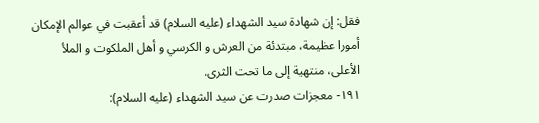فقل: إن شهادة سيد الشهداء (عليه السلام) قد أعقبت في عوالم الإمكان أمورا عظيمة، مبتدئة من العرش و الكرسي و أهل الملكوت و الملأ الأعلى، منتهية إلى ما تحت الثرى.
١٩١- معجزات صدرت عن سيد الشهداء (عليه السلام):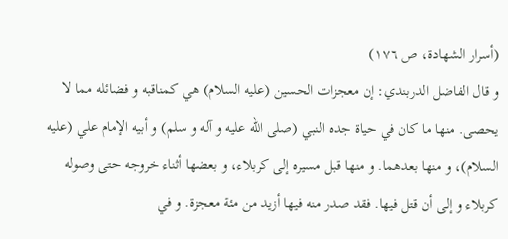(أسرار الشهادة، ص ١٧٦)
و قال الفاضل الدربندي: إن معجزات الحسين (عليه السلام) هي كمناقبه و فضائله مما لا يحصى. منها ما كان في حياة جده النبي (صلى الله عليه و آله و سلم) و أبيه الإمام علي (عليه السلام)، و منها بعدهما. و منها قبل مسيره إلى كربلاء، و بعضها أثناء خروجه حتى وصوله كربلاء و إلى أن قتل فيها. فقد صدر منه فيها أزيد من مئة معجزة. و في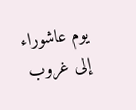يوم عاشوراء إلى غروب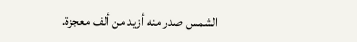الشمس صدر منه أزيد من ألف معجزة.